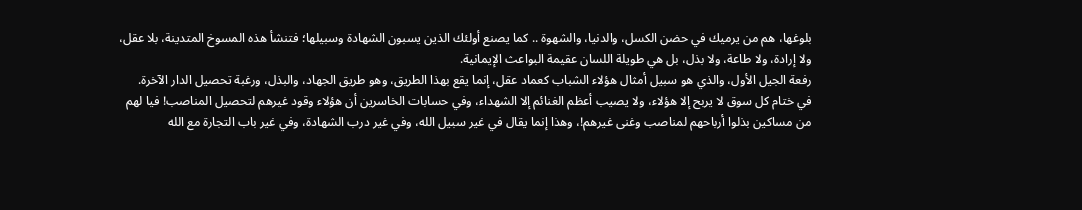بلوغها، هم من يرميك في حضن الكسل، والدنيا، والشهوة .. كما يصنع أولئك الذين يسبون الشهادة وسبيلها؛ فتنشأ هذه المسوخ المتدينة، بلا عقل، ولا إرادة، ولا طاعة، ولا بذل، بل هي طويلة اللسان عقيمة البواعث الإيمانية.
رفعة الجيل الأول، والذي هو سبيل أمثال هؤلاء الشباب كعماد عقل، إنما يقع بهذا الطريق، وهو طريق الجهاد، والبذل، ورغبة تحصيل الدار الآخرة.
في ختام كل سوق لا يربح إلا هؤلاء، ولا يصيب أعظم الغنائم إلا الشهداء، وفي حسابات الخاسرين أن هؤلاء وقود غيرهم لتحصيل المناصب! فيا لهم من مساكين بذلوا أرباحهم لمناصب وغنى غيرهم!، وهذا إنما يقال في غير سبيل الله، وفي غير درب الشهادة، وفي غير باب التجارة مع الله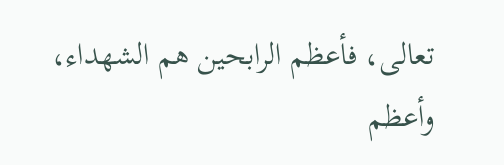تعالى، فأعظم الرابحين هم الشهداء، وأعظم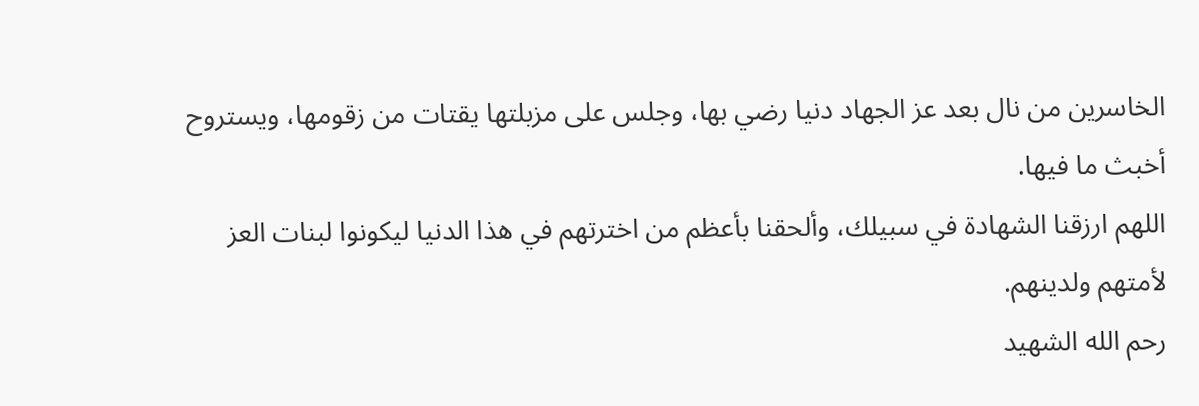الخاسرين من نال بعد عز الجهاد دنيا رضي بها، وجلس على مزبلتها يقتات من زقومها، ويستروح أخبث ما فيها.
اللهم ارزقنا الشهادة في سبيلك، وألحقنا بأعظم من اخترتهم في هذا الدنيا ليكونوا لبنات العز لأمتهم ولدينهم.
رحم الله الشهيد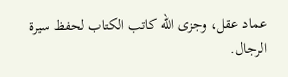عماد عقل، وجزى الله كاتب الكتاب لحفظ سيرة الرجال.